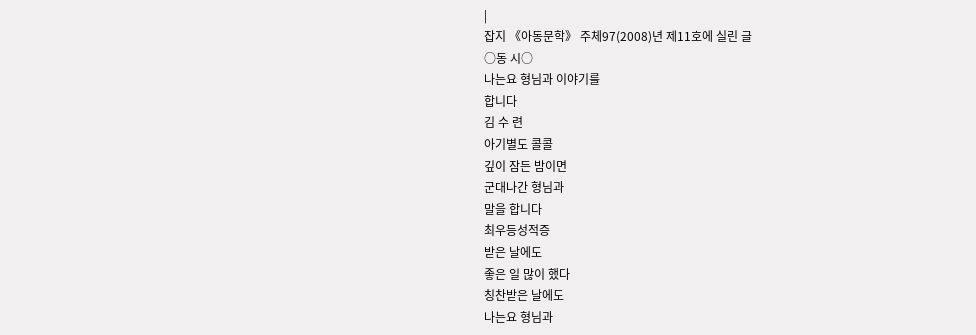|
잡지 《아동문학》 주체97(2008)년 제11호에 실린 글
○동 시○
나는요 형님과 이야기를
합니다
김 수 련
아기별도 콜콜
깊이 잠든 밤이면
군대나간 형님과
말을 합니다
최우등성적증
받은 날에도
좋은 일 많이 했다
칭찬받은 날에도
나는요 형님과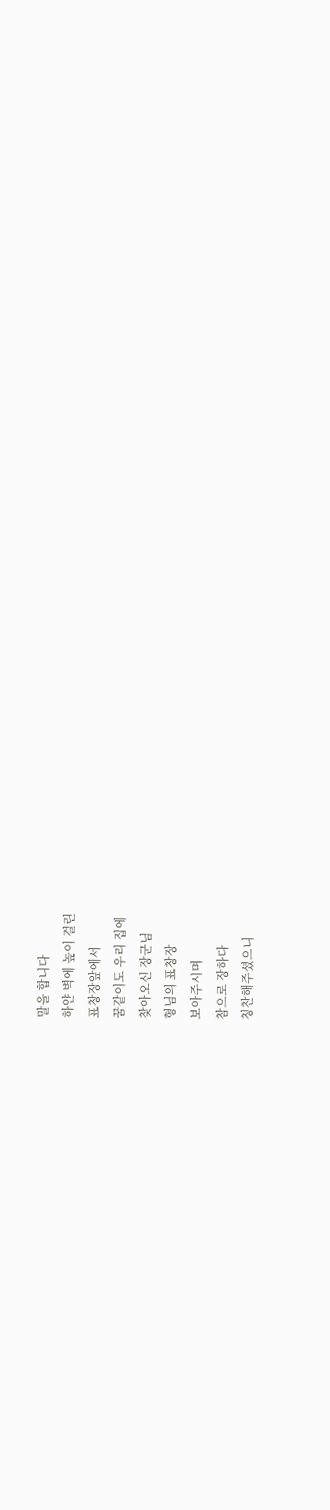말을 합니다
하얀 벽에 높이 걸린
표창장앞에서
꿈같이도 우리 집에
찾아오신 장군님
형님의 표창장
보아주시며
참으로 장하다
칭찬해주셨으니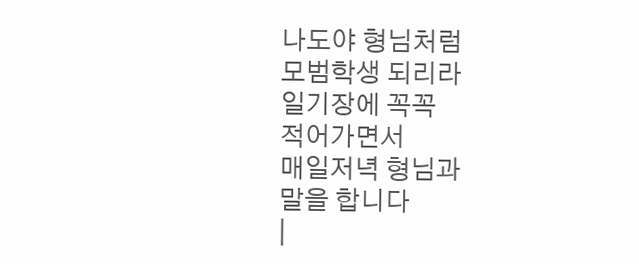나도야 형님처럼
모범학생 되리라
일기장에 꼭꼭
적어가면서
매일저녁 형님과
말을 합니다
|